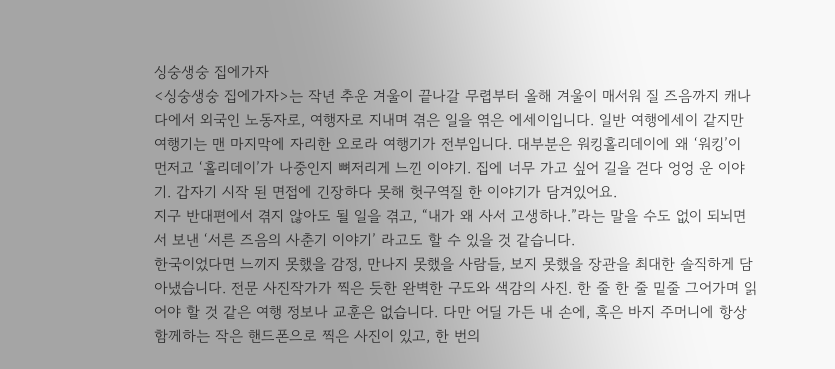싱숭생숭 집에가자
<싱숭생숭 집에가자>는 작년 추운 겨울이 끝나갈 무렵부터 올해 겨울이 매서워 질 즈음까지 캐나다에서 외국인 노동자로, 여행자로 지내며 겪은 일을 엮은 에세이입니다. 일반 여행에세이 같지만 여행기는 맨 마지막에 자리한 오로라 여행기가 전부입니다. 대부분은 워킹홀리데이에 왜 ‘워킹’이 먼저고 ‘홀리데이’가 나중인지 뼈저리게 느낀 이야기. 집에 너무 가고 싶어 길을 걷다 엉엉 운 이야기. 갑자기 시작 된 면접에 긴장하다 못해 헛구역질 한 이야기가 담겨있어요.
지구 반대편에서 겪지 않아도 될 일을 겪고, “내가 왜 사서 고생하나.”라는 말을 수도 없이 되뇌면서 보낸 ‘서른 즈음의 사춘기 이야기’ 라고도 할 수 있을 것 같습니다.
한국이었다면 느끼지 못했을 감정, 만나지 못했을 사람들, 보지 못했을 장관을 최대한 솔직하게 담아냈습니다. 전문 사진작가가 찍은 듯한 완벽한 구도와 색감의 사진. 한 줄 한 줄 밑줄 그어가며 읽어야 할 것 같은 여행 정보나 교훈은 없습니다. 다만 어딜 가든 내 손에, 혹은 바지 주머니에 항상 함께하는 작은 핸드폰으로 찍은 사진이 있고, 한 번의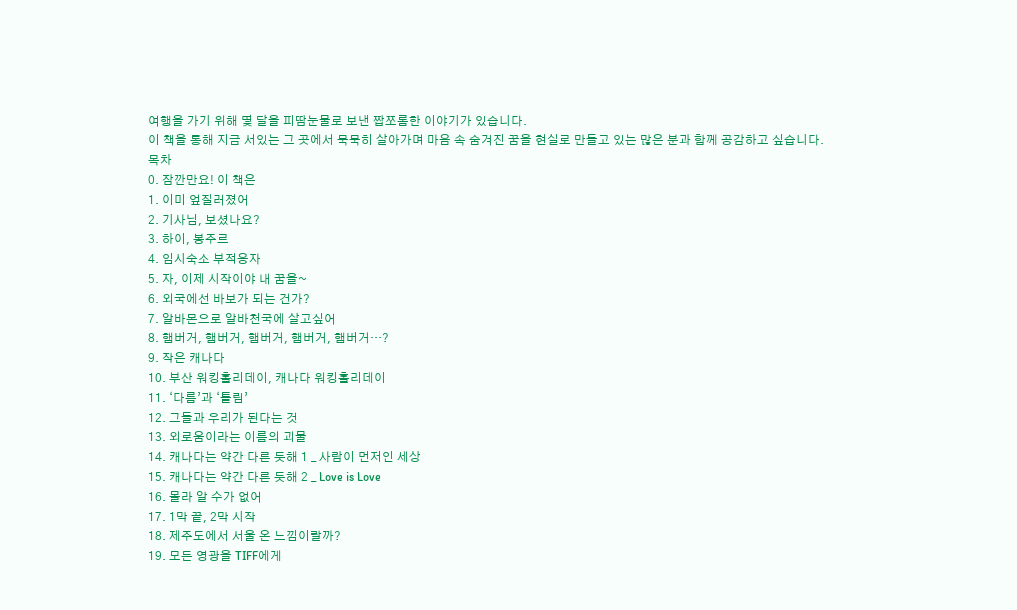여행을 가기 위해 몇 달을 피땀눈물로 보낸 짭쪼롬한 이야기가 있습니다.
이 책을 통해 지금 서있는 그 곳에서 묵묵히 살아가며 마음 속 숨겨진 꿈을 현실로 만들고 있는 많은 분과 함께 공감하고 싶습니다.
목차
0. 잠깐만요! 이 책은
1. 이미 엎질러졌어
2. 기사님, 보셨나요?
3. 하이, 봉주르
4. 임시숙소 부적응자
5. 자, 이제 시작이야 내 꿈을~
6. 외국에선 바보가 되는 건가?
7. 알바몬으로 알바천국에 살고싶어
8. 햄버거, 햄버거, 햄버거, 햄버거, 햄버거…?
9. 작은 캐나다
10. 부산 워킹홀리데이, 캐나다 워킹홀리데이
11. ‘다름’과 ‘틀림’
12. 그들과 우리가 된다는 것
13. 외로움이라는 이름의 괴물
14. 캐나다는 약간 다른 듯해 1 _ 사람이 먼저인 세상
15. 캐나다는 약간 다른 듯해 2 _ Love is Love
16. 몰라 알 수가 없어
17. 1막 끝, 2막 시작
18. 제주도에서 서울 온 느낌이랄까?
19. 모든 영광을 TIFF에게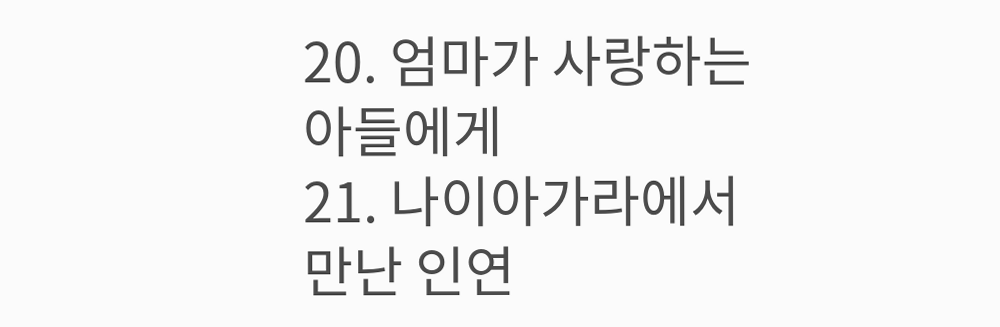20. 엄마가 사랑하는 아들에게
21. 나이아가라에서 만난 인연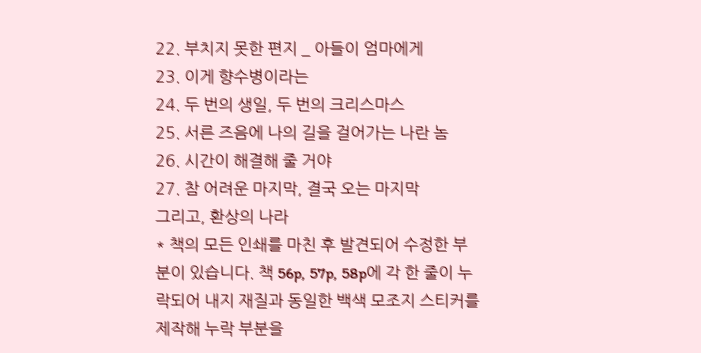22. 부치지 못한 편지 _ 아들이 엄마에게
23. 이게 향수병이라는
24. 두 번의 생일, 두 번의 크리스마스
25. 서른 즈음에 나의 길을 걸어가는 나란 놈
26. 시간이 해결해 줄 거야
27. 참 어려운 마지막, 결국 오는 마지막
그리고, 환상의 나라
* 책의 모든 인쇄를 마친 후 발견되어 수정한 부분이 있습니다. 책 56p, 57p, 58p에 각 한 줄이 누락되어 내지 재질과 동일한 백색 모조지 스티커를 제작해 누락 부분을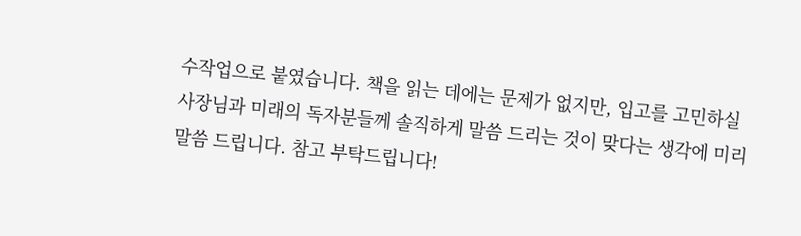수작업으로 붙였습니다. 책을 읽는 데에는 문제가 없지만, 입고를 고민하실 사장님과 미래의 독자분들께 솔직하게 말씀 드리는 것이 맞다는 생각에 미리 말씀 드립니다. 참고 부탁드립니다!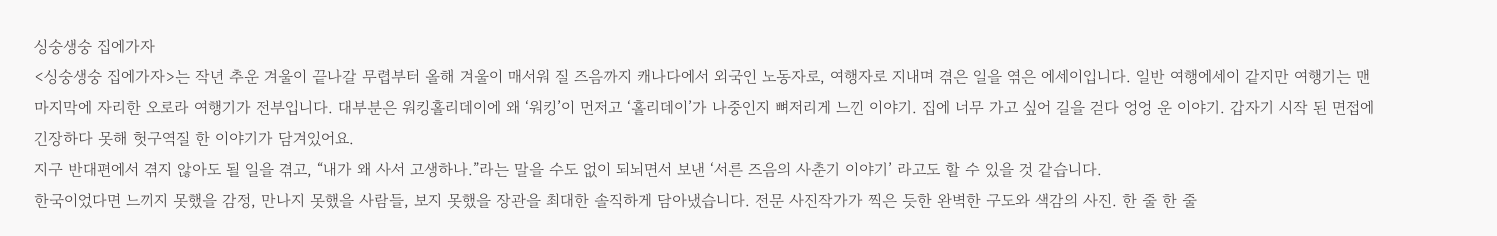싱숭생숭 집에가자
<싱숭생숭 집에가자>는 작년 추운 겨울이 끝나갈 무렵부터 올해 겨울이 매서워 질 즈음까지 캐나다에서 외국인 노동자로, 여행자로 지내며 겪은 일을 엮은 에세이입니다. 일반 여행에세이 같지만 여행기는 맨 마지막에 자리한 오로라 여행기가 전부입니다. 대부분은 워킹홀리데이에 왜 ‘워킹’이 먼저고 ‘홀리데이’가 나중인지 뼈저리게 느낀 이야기. 집에 너무 가고 싶어 길을 걷다 엉엉 운 이야기. 갑자기 시작 된 면접에 긴장하다 못해 헛구역질 한 이야기가 담겨있어요.
지구 반대편에서 겪지 않아도 될 일을 겪고, “내가 왜 사서 고생하나.”라는 말을 수도 없이 되뇌면서 보낸 ‘서른 즈음의 사춘기 이야기’ 라고도 할 수 있을 것 같습니다.
한국이었다면 느끼지 못했을 감정, 만나지 못했을 사람들, 보지 못했을 장관을 최대한 솔직하게 담아냈습니다. 전문 사진작가가 찍은 듯한 완벽한 구도와 색감의 사진. 한 줄 한 줄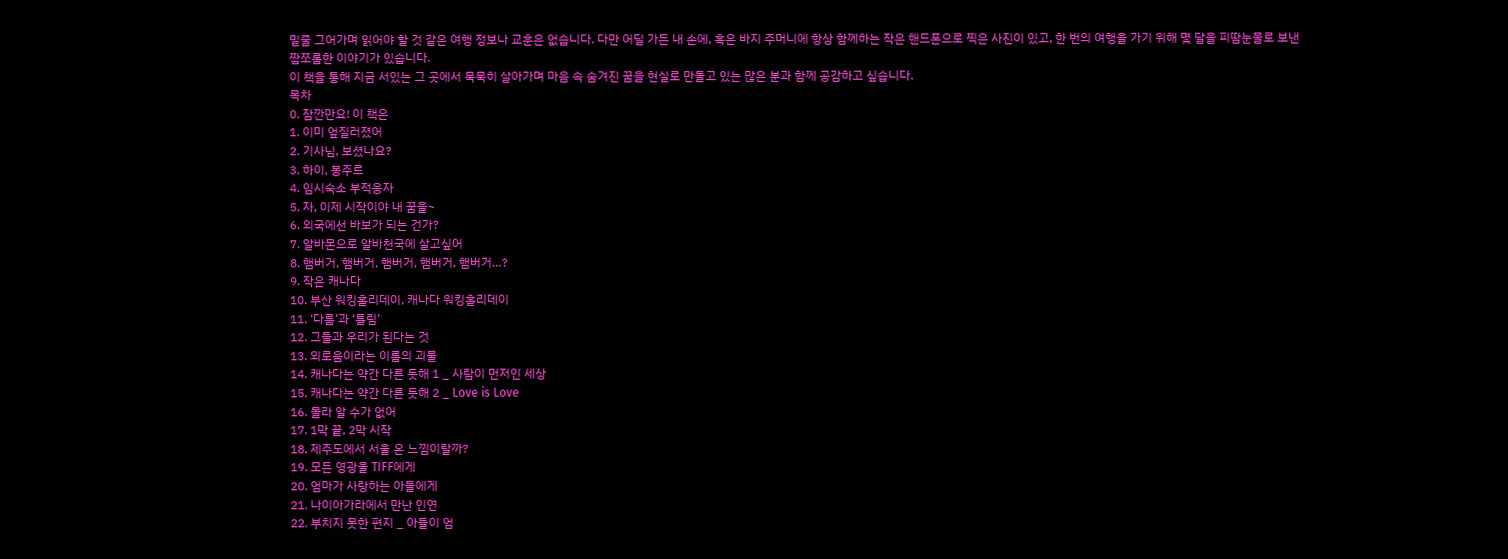밑줄 그어가며 읽어야 할 것 같은 여행 정보나 교훈은 없습니다. 다만 어딜 가든 내 손에, 혹은 바지 주머니에 항상 함께하는 작은 핸드폰으로 찍은 사진이 있고, 한 번의 여행을 가기 위해 몇 달을 피땀눈물로 보낸 짭쪼롬한 이야기가 있습니다.
이 책을 통해 지금 서있는 그 곳에서 묵묵히 살아가며 마음 속 숨겨진 꿈을 현실로 만들고 있는 많은 분과 함께 공감하고 싶습니다.
목차
0. 잠깐만요! 이 책은
1. 이미 엎질러졌어
2. 기사님, 보셨나요?
3. 하이, 봉주르
4. 임시숙소 부적응자
5. 자, 이제 시작이야 내 꿈을~
6. 외국에선 바보가 되는 건가?
7. 알바몬으로 알바천국에 살고싶어
8. 햄버거, 햄버거, 햄버거, 햄버거, 햄버거…?
9. 작은 캐나다
10. 부산 워킹홀리데이, 캐나다 워킹홀리데이
11. ‘다름’과 ‘틀림’
12. 그들과 우리가 된다는 것
13. 외로움이라는 이름의 괴물
14. 캐나다는 약간 다른 듯해 1 _ 사람이 먼저인 세상
15. 캐나다는 약간 다른 듯해 2 _ Love is Love
16. 몰라 알 수가 없어
17. 1막 끝, 2막 시작
18. 제주도에서 서울 온 느낌이랄까?
19. 모든 영광을 TIFF에게
20. 엄마가 사랑하는 아들에게
21. 나이아가라에서 만난 인연
22. 부치지 못한 편지 _ 아들이 엄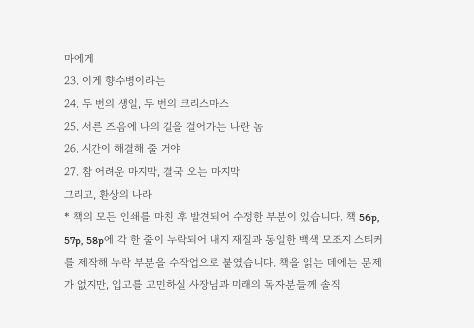마에게
23. 이게 향수병이라는
24. 두 번의 생일, 두 번의 크리스마스
25. 서른 즈음에 나의 길을 걸어가는 나란 놈
26. 시간이 해결해 줄 거야
27. 참 어려운 마지막, 결국 오는 마지막
그리고, 환상의 나라
* 책의 모든 인쇄를 마친 후 발견되어 수정한 부분이 있습니다. 책 56p, 57p, 58p에 각 한 줄이 누락되어 내지 재질과 동일한 백색 모조지 스티커를 제작해 누락 부분을 수작업으로 붙였습니다. 책을 읽는 데에는 문제가 없지만, 입고를 고민하실 사장님과 미래의 독자분들께 솔직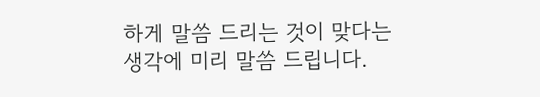하게 말씀 드리는 것이 맞다는 생각에 미리 말씀 드립니다.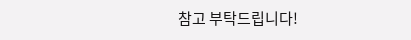참고 부탁드립니다!